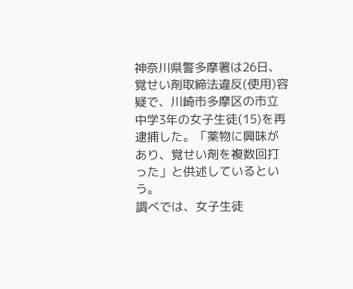神奈川県警多摩署は26日、覚せい剤取締法違反(使用)容疑で、川崎市多摩区の市立中学3年の女子生徒(15)を再逮捕した。「薬物に興味があり、覚せい剤を複数回打った」と供述しているという。
調べでは、女子生徒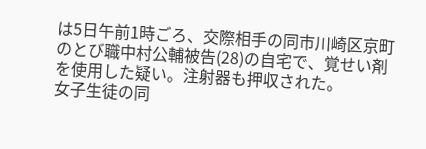は5日午前1時ごろ、交際相手の同市川崎区京町のとび職中村公輔被告(28)の自宅で、覚せい剤を使用した疑い。注射器も押収された。
女子生徒の同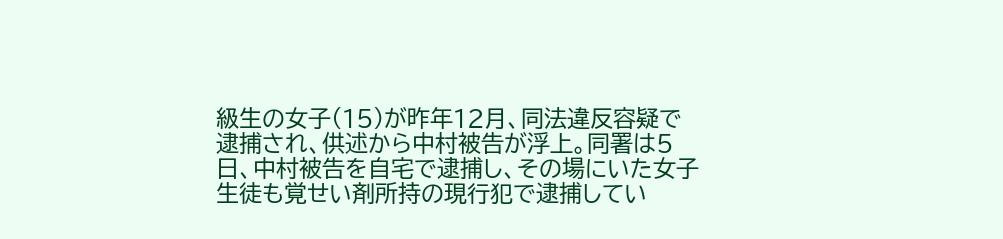級生の女子(15)が昨年12月、同法違反容疑で逮捕され、供述から中村被告が浮上。同署は5日、中村被告を自宅で逮捕し、その場にいた女子生徒も覚せい剤所持の現行犯で逮捕してい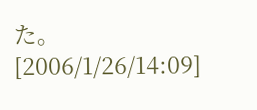た。
[2006/1/26/14:09]